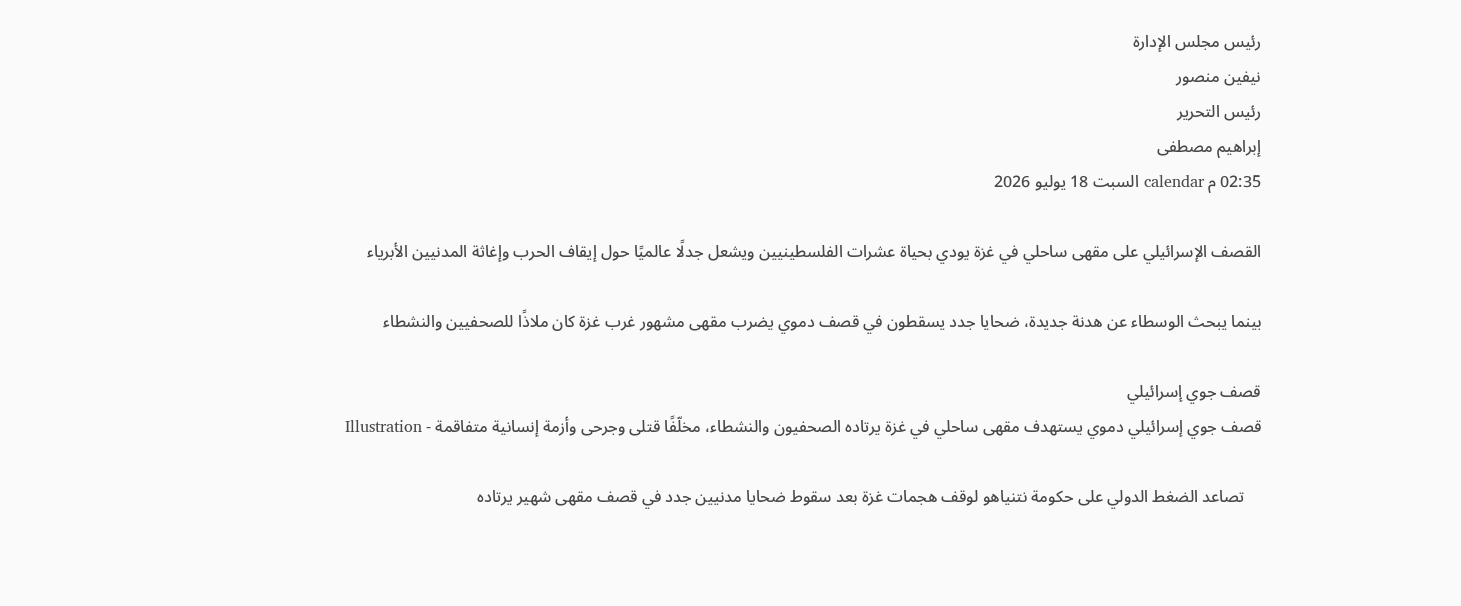رئيس مجلس الإدارة
نيفين منصور
رئيس التحرير
إبراهيم مصطفى
02:35 م calendar السبت 18 يوليو 2026

القصف الإسرائيلي على مقهى ساحلي في غزة يودي بحياة عشرات الفلسطينيين ويشعل جدلًا عالميًا حول إيقاف الحرب وإغاثة المدنيين الأبرياء

بينما يبحث الوسطاء عن هدنة جديدة، ضحايا جدد يسقطون في قصف دموي يضرب مقهى مشهور غرب غزة كان ملاذًا للصحفيين والنشطاء

قصف جوي إسرائيلي
قصف جوي إسرائيلي دموي يستهدف مقهى ساحلي في غزة يرتاده الصحفيون والنشطاء، مخلّفًا قتلى وجرحى وأزمة إنسانية متفاقمة - Illustration

    تصاعد الضغط الدولي على حكومة نتنياهو لوقف هجمات غزة بعد سقوط ضحايا مدنيين جدد في قصف مقهى شهير يرتاده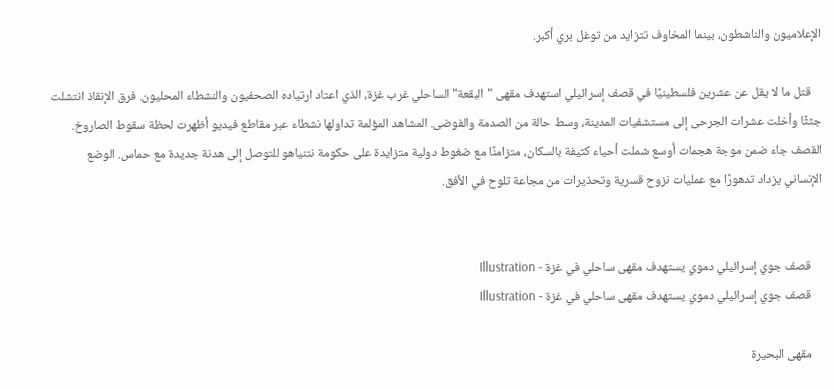الإعلاميون والناشطون، بينما المخاوف تتزايد من توغل بري أكبر.

    قتل ما لا يقل عن عشرين فلسطينيًا في قصف إسرائيلي استهدف مقهى "البقعة" الساحلي غرب غزة، الذي اعتاد ارتياده الصحفيون والنشطاء المحليون. فرق الإنقاذ انتشلت جثثًا وأخلت عشرات الجرحى إلى مستشفيات المدينة، وسط حالة من الصدمة والفوضى. المشاهد المؤلمة تداولها نشطاء عبر مقاطع فيديو أظهرت لحظة سقوط الصاروخ. القصف جاء ضمن موجة هجمات أوسع شملت أحياء كثيفة بالسكان، متزامنًا مع ضغوط دولية متزايدة على حكومة نتنياهو للتوصل إلى هدنة جديدة مع حماس. الوضع الإنساني يزداد تدهورًا مع عمليات نزوح قسرية وتحذيرات من مجاعة تلوح في الأفق.


    قصف جوي إسرائيلي دموي يستهدف مقهى ساحلي في غزة - Illustration
    قصف جوي إسرائيلي دموي يستهدف مقهى ساحلي في غزة - Illustration

    مقهى البحيرة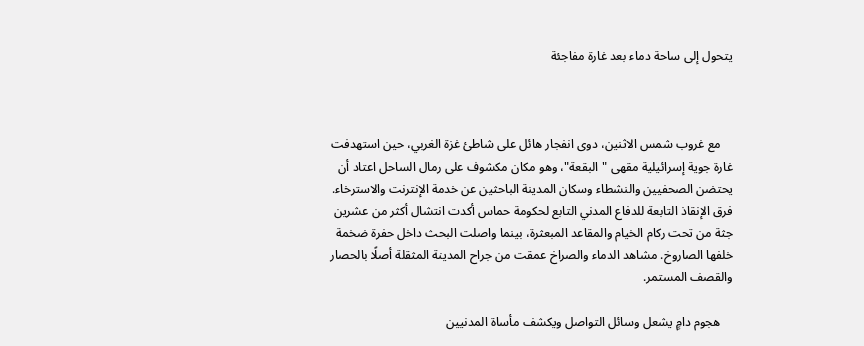يتحول إلى ساحة دماء بعد غارة مفاجئة



    مع غروب شمس الاثنين، دوى انفجار هائل على شاطئ غزة الغربي، حين استهدفت غارة جوية إسرائيلية مقهى "البقعة"، وهو مكان مكشوف على رمال الساحل اعتاد أن يحتضن الصحفيين والنشطاء وسكان المدينة الباحثين عن خدمة الإنترنت والاسترخاء. فرق الإنقاذ التابعة للدفاع المدني التابع لحكومة حماس أكدت انتشال أكثر من عشرين جثة من تحت ركام الخيام والمقاعد المبعثرة، بينما واصلت البحث داخل حفرة ضخمة خلفها الصاروخ. مشاهد الدماء والصراخ عمقت من جراح المدينة المثقلة أصلًا بالحصار والقصف المستمر.

    هجوم دامٍ يشعل وسائل التواصل ويكشف مأساة المدنيين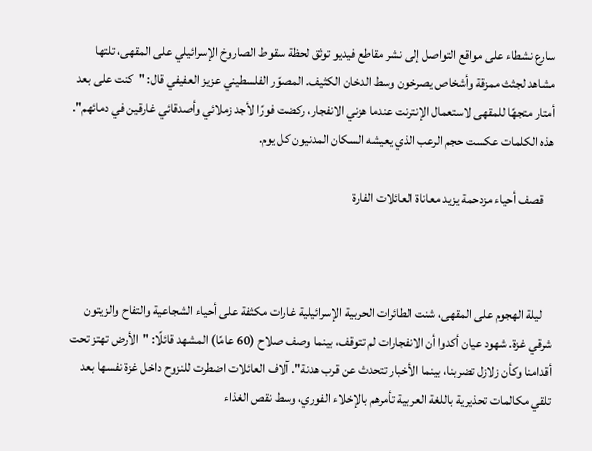سارع نشطاء على مواقع التواصل إلى نشر مقاطع فيديو توثق لحظة سقوط الصاروخ الإسرائيلي على المقهى، تلتها مشاهد لجثث ممزقة وأشخاص يصرخون وسط الدخان الكثيف. المصوّر الفلسطيني عزيز العفيفي قال: "كنت على بعد أمتار متجهًا للمقهى لاستعمال الإنترنت عندما هزني الانفجار، ركضت فورًا لأجد زملائي وأصدقائي غارقين في دمائهم". هذه الكلمات عكست حجم الرعب الذي يعيشه السكان المدنيون كل يوم.

    قصف أحياء مزدحمة يزيد معاناة العائلات الفارة



    ليلة الهجوم على المقهى، شنت الطائرات الحربية الإسرائيلية غارات مكثفة على أحياء الشجاعية والتفاح والزيتون شرقي غزة. شهود عيان أكدوا أن الانفجارات لم تتوقف، بينما وصف صلاح (60 عامًا) المشهد قائلًا: "الأرض تهتز تحت أقدامنا وكأن زلازل تضربنا، بينما الأخبار تتحدث عن قرب هدنة". آلاف العائلات اضطرت للنزوح داخل غزة نفسها بعد تلقي مكالمات تحذيرية باللغة العربية تأمرهم بالإخلاء الفوري، وسط نقص الغذاء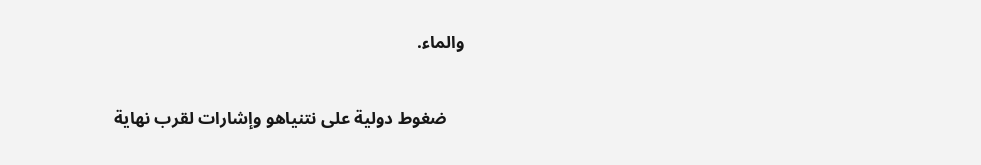والماء.

    ضغوط دولية على نتنياهو وإشارات لقرب نهاية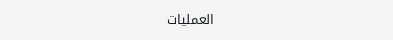العمليات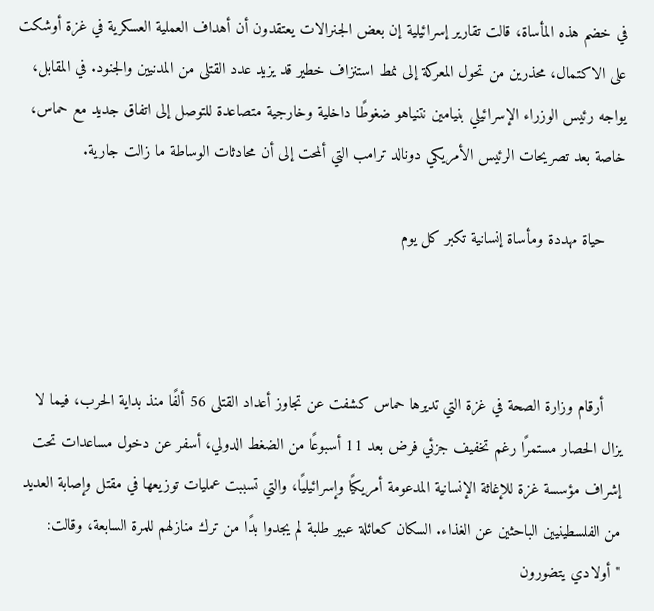في خضم هذه المأساة، قالت تقارير إسرائيلية إن بعض الجنرالات يعتقدون أن أهداف العملية العسكرية في غزة أوشكت على الاكتمال، محذرين من تحول المعركة إلى نمط استنزاف خطير قد يزيد عدد القتلى من المدنيين والجنود. في المقابل، يواجه رئيس الوزراء الإسرائيلي بنيامين نتنياهو ضغوطًا داخلية وخارجية متصاعدة للتوصل إلى اتفاق جديد مع حماس، خاصة بعد تصريحات الرئيس الأمريكي دونالد ترامب التي ألمحت إلى أن محادثات الوساطة ما زالت جارية.

    حياة مهددة ومأساة إنسانية تكبر كل يوم



    أرقام وزارة الصحة في غزة التي تديرها حماس كشفت عن تجاوز أعداد القتلى 56 ألفًا منذ بداية الحرب، فيما لا يزال الحصار مستمرًا رغم تخفيف جزئي فرض بعد 11 أسبوعًا من الضغط الدولي، أسفر عن دخول مساعدات تحت إشراف مؤسسة غزة للإغاثة الإنسانية المدعومة أمريكيًا وإسرائيليًا، والتي تسببت عمليات توزيعها في مقتل وإصابة العديد من الفلسطينيين الباحثين عن الغذاء. السكان كعائلة عبير طلبة لم يجدوا بدًا من ترك منازلهم للمرة السابعة، وقالت: "أولادي يتضورون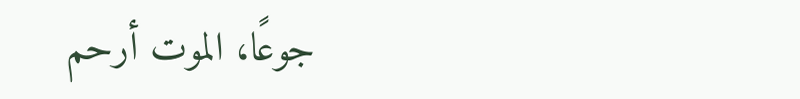جوعًا، الموت أرحم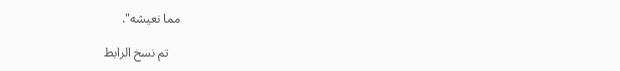مما نعيشه".

    تم نسخ الرابط